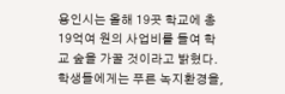용인시는 올해 19곳 학교에 총19억여 원의 사업비를 들여 학교 숲을 가꿀 것이라고 밝혔다. 학생들에게는 푸른 녹지환경을,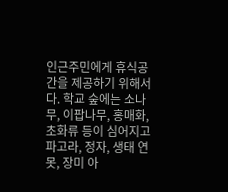인근주민에게 휴식공간을 제공하기 위해서다. 학교 숲에는 소나무, 이팝나무, 홍매화, 초화류 등이 심어지고 파고라, 정자, 생태 연못, 장미 아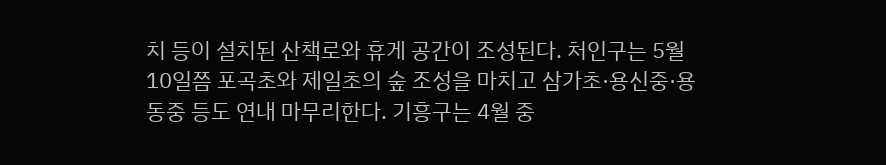치 등이 설치된 산책로와 휴게 공간이 조성된다. 처인구는 5월 10일쯤 포곡초와 제일초의 숲 조성을 마치고 삼가초·용신중·용동중 등도 연내 마무리한다. 기흥구는 4월 중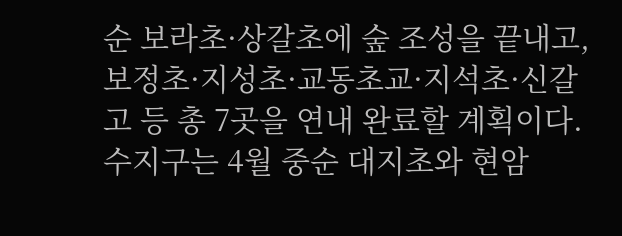순 보라초·상갈초에 숲 조성을 끝내고, 보정초·지성초·교동초교·지석초·신갈고 등 총 7곳을 연내 완료할 계획이다. 수지구는 4월 중순 대지초와 현암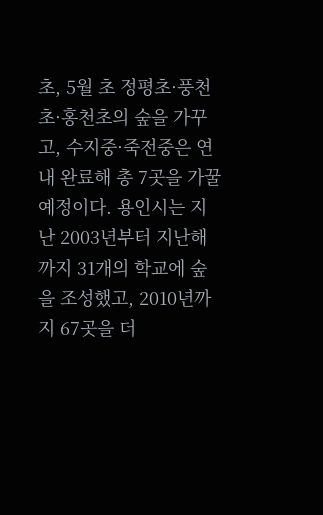초, 5월 초 정평초·풍천초·홍천초의 숲을 가꾸고, 수지중·죽전중은 연내 완료해 총 7곳을 가꿀 예정이다. 용인시는 지난 2003년부터 지난해까지 31개의 학교에 숲을 조성했고, 2010년까지 67곳을 더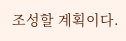조성할 계획이다.